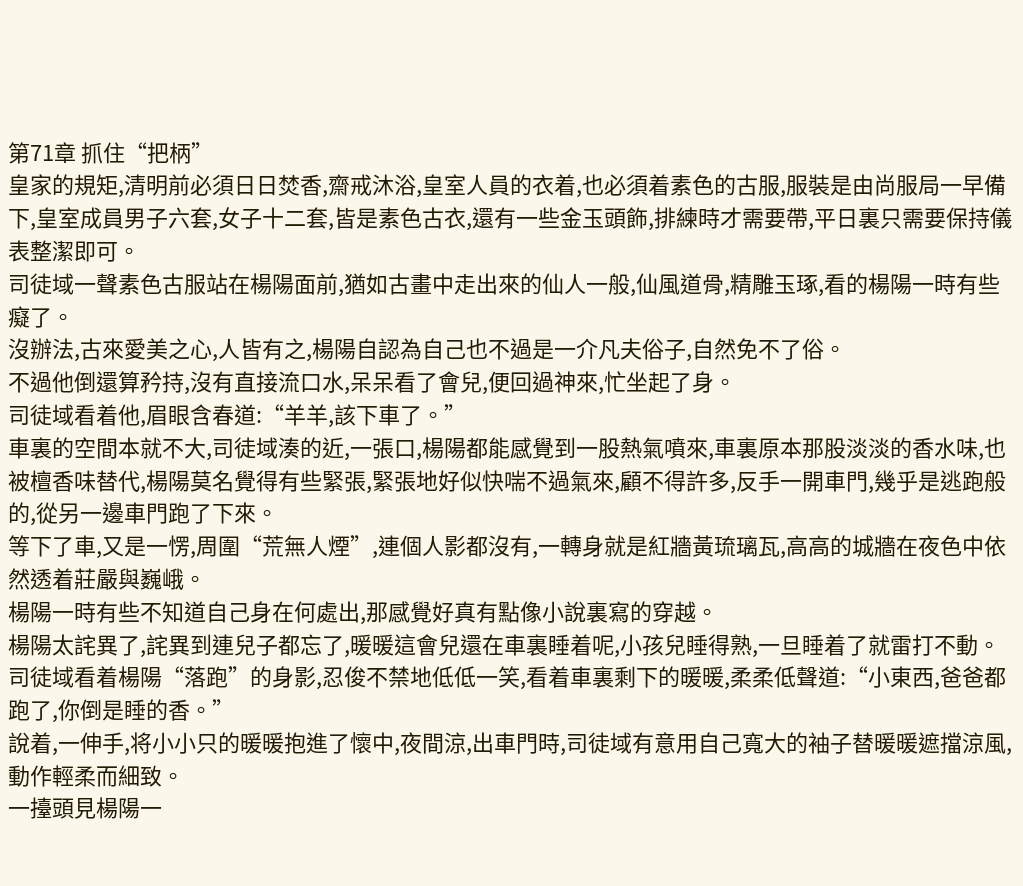第71章 抓住“把柄”
皇家的規矩,清明前必須日日焚香,齋戒沐浴,皇室人員的衣着,也必須着素色的古服,服裝是由尚服局一早備下,皇室成員男子六套,女子十二套,皆是素色古衣,還有一些金玉頭飾,排練時才需要帶,平日裏只需要保持儀表整潔即可。
司徒域一聲素色古服站在楊陽面前,猶如古畫中走出來的仙人一般,仙風道骨,精雕玉琢,看的楊陽一時有些癡了。
沒辦法,古來愛美之心,人皆有之,楊陽自認為自己也不過是一介凡夫俗子,自然免不了俗。
不過他倒還算矜持,沒有直接流口水,呆呆看了會兒,便回過神來,忙坐起了身。
司徒域看着他,眉眼含春道:“羊羊,該下車了。”
車裏的空間本就不大,司徒域湊的近,一張口,楊陽都能感覺到一股熱氣噴來,車裏原本那股淡淡的香水味,也被檀香味替代,楊陽莫名覺得有些緊張,緊張地好似快喘不過氣來,顧不得許多,反手一開車門,幾乎是逃跑般的,從另一邊車門跑了下來。
等下了車,又是一愣,周圍“荒無人煙”,連個人影都沒有,一轉身就是紅牆黃琉璃瓦,高高的城牆在夜色中依然透着莊嚴與巍峨。
楊陽一時有些不知道自己身在何處出,那感覺好真有點像小說裏寫的穿越。
楊陽太詫異了,詫異到連兒子都忘了,暖暖這會兒還在車裏睡着呢,小孩兒睡得熟,一旦睡着了就雷打不動。
司徒域看着楊陽“落跑”的身影,忍俊不禁地低低一笑,看着車裏剩下的暖暖,柔柔低聲道:“小東西,爸爸都跑了,你倒是睡的香。”
說着,一伸手,将小小只的暖暖抱進了懷中,夜間涼,出車門時,司徒域有意用自己寬大的袖子替暖暖遮擋涼風,動作輕柔而細致。
一擡頭見楊陽一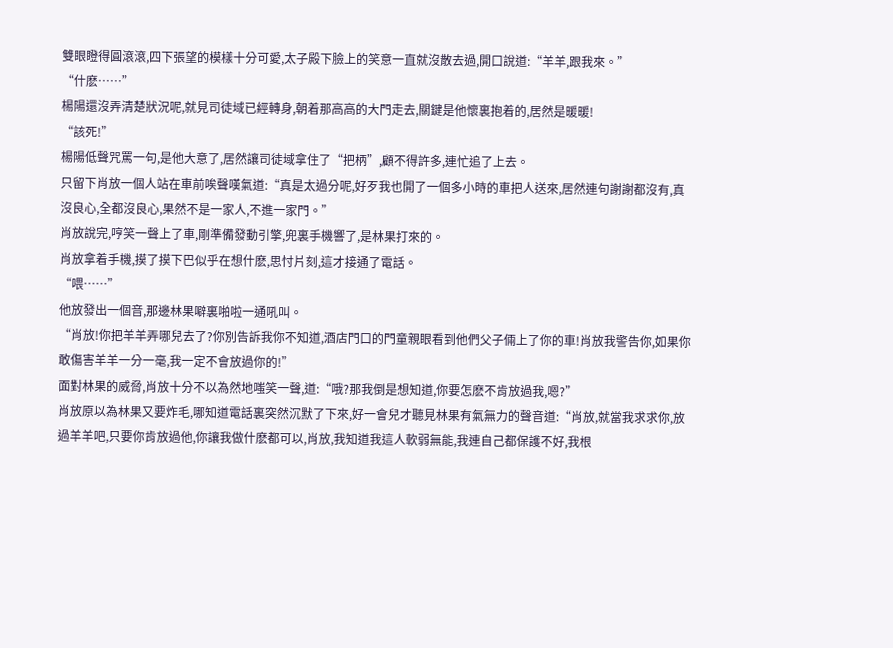雙眼瞪得圓滾滾,四下張望的模樣十分可愛,太子殿下臉上的笑意一直就沒散去過,開口說道:“羊羊,跟我來。”
“什麽……”
楊陽還沒弄清楚狀況呢,就見司徒域已經轉身,朝着那高高的大門走去,關鍵是他懷裏抱着的,居然是暖暖!
“該死!”
楊陽低聲咒罵一句,是他大意了,居然讓司徒域拿住了“把柄”,顧不得許多,連忙追了上去。
只留下肖放一個人站在車前唉聲嘆氣道:“真是太過分呢,好歹我也開了一個多小時的車把人送來,居然連句謝謝都沒有,真沒良心,全都沒良心,果然不是一家人,不進一家門。”
肖放說完,哼笑一聲上了車,剛準備發動引擎,兜裏手機響了,是林果打來的。
肖放拿着手機,摸了摸下巴似乎在想什麽,思忖片刻,這才接通了電話。
“喂……”
他放發出一個音,那邊林果噼裏啪啦一通吼叫。
“肖放!你把羊羊弄哪兒去了?你別告訴我你不知道,酒店門口的門童親眼看到他們父子倆上了你的車!肖放我警告你,如果你敢傷害羊羊一分一毫,我一定不會放過你的!”
面對林果的威脅,肖放十分不以為然地嗤笑一聲,道:“哦?那我倒是想知道,你要怎麽不肯放過我,嗯?”
肖放原以為林果又要炸毛,哪知道電話裏突然沉默了下來,好一會兒才聽見林果有氣無力的聲音道:“肖放,就當我求求你,放過羊羊吧,只要你肯放過他,你讓我做什麽都可以,肖放,我知道我這人軟弱無能,我連自己都保護不好,我根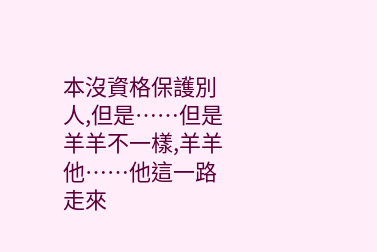本沒資格保護別人,但是……但是羊羊不一樣,羊羊他……他這一路走來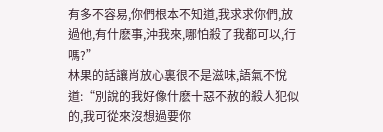有多不容易,你們根本不知道,我求求你們,放過他,有什麽事,沖我來,哪怕殺了我都可以,行嗎?”
林果的話讓肖放心裏很不是滋味,語氣不悅道:“別說的我好像什麽十惡不赦的殺人犯似的,我可從來沒想過要你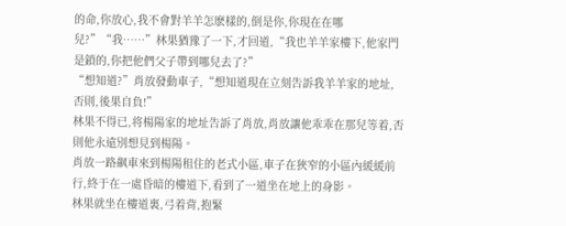的命,你放心,我不會對羊羊怎麽樣的,倒是你,你現在在哪兒?”“我……”林果猶豫了一下,才回道,“我也羊羊家樓下,他家門是鎖的,你把他們父子帶到哪兒去了?”
“想知道?”肖放發動車子,“想知道現在立刻告訴我羊羊家的地址,否則,後果自負!”
林果不得已,将楊陽家的地址告訴了肖放,肖放讓他乖乖在那兒等着,否則他永遠別想見到楊陽。
肖放一路飙車來到楊陽租住的老式小區,車子在狹窄的小區內緩緩前行,終于在一處昏暗的樓道下,看到了一道坐在地上的身影。
林果就坐在樓道裏,弓着背,抱緊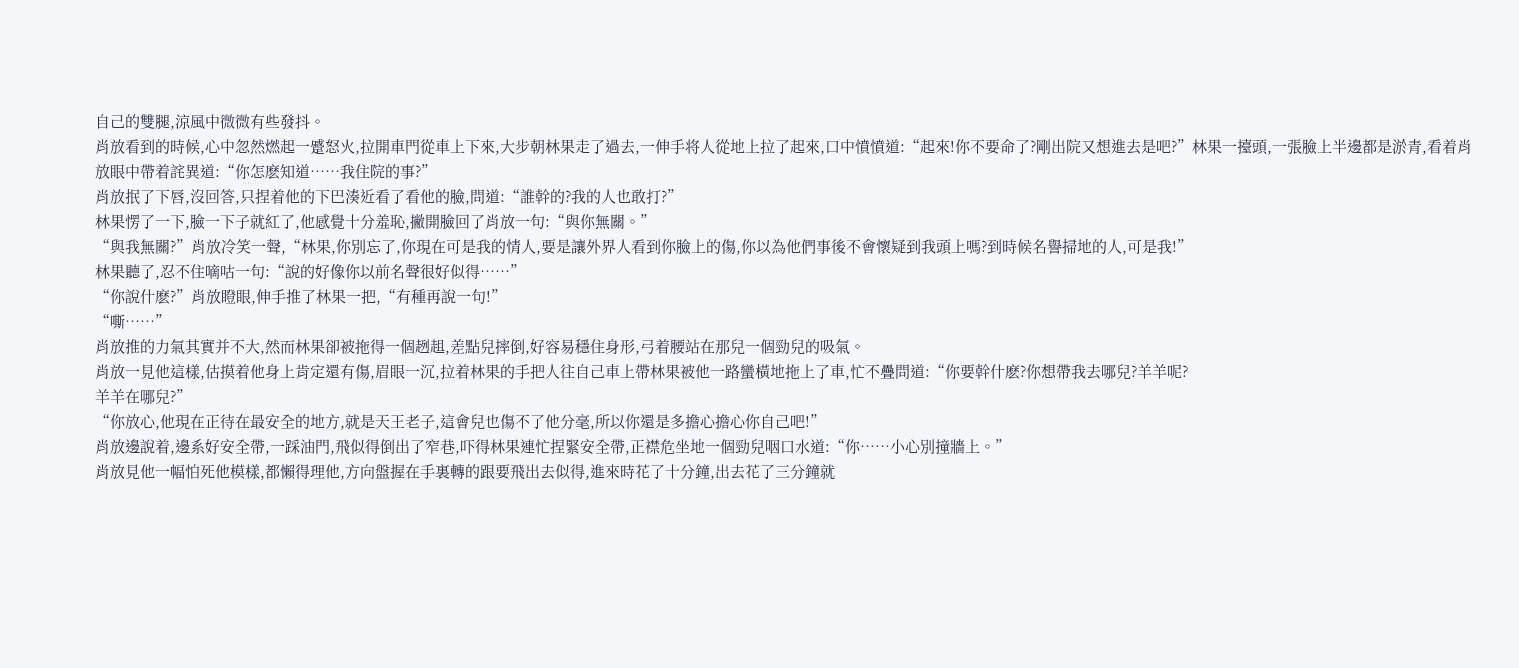自己的雙腿,涼風中微微有些發抖。
肖放看到的時候,心中忽然燃起一蹙怒火,拉開車門從車上下來,大步朝林果走了過去,一伸手将人從地上拉了起來,口中憤憤道:“起來!你不要命了?剛出院又想進去是吧?”林果一擡頭,一張臉上半邊都是淤青,看着肖放眼中帶着詫異道:“你怎麽知道……我住院的事?”
肖放抿了下唇,沒回答,只捏着他的下巴湊近看了看他的臉,問道:“誰幹的?我的人也敢打?”
林果愣了一下,臉一下子就紅了,他感覺十分羞恥,撇開臉回了肖放一句:“與你無關。”
“與我無關?”肖放冷笑一聲,“林果,你別忘了,你現在可是我的情人,要是讓外界人看到你臉上的傷,你以為他們事後不會懷疑到我頭上嗎?到時候名譽掃地的人,可是我!”
林果聽了,忍不住嘀咕一句:“說的好像你以前名聲很好似得……”
“你說什麽?”肖放瞪眼,伸手推了林果一把,“有種再說一句!”
“嘶……”
肖放推的力氣其實并不大,然而林果卻被拖得一個趔趄,差點兒摔倒,好容易穩住身形,弓着腰站在那兒一個勁兒的吸氣。
肖放一見他這樣,估摸着他身上肯定還有傷,眉眼一沉,拉着林果的手把人往自己車上帶林果被他一路蠻橫地拖上了車,忙不疊問道:“你要幹什麽?你想帶我去哪兒?羊羊呢?
羊羊在哪兒?”
“你放心,他現在正待在最安全的地方,就是天王老子,這會兒也傷不了他分毫,所以你還是多擔心擔心你自己吧!”
肖放邊說着,邊系好安全帶,一踩油門,飛似得倒出了窄巷,吓得林果連忙捏緊安全帶,正襟危坐地一個勁兒咽口水道:“你……小心別撞牆上。”
肖放見他一幅怕死他模樣,都懶得理他,方向盤握在手裏轉的跟要飛出去似得,進來時花了十分鐘,出去花了三分鐘就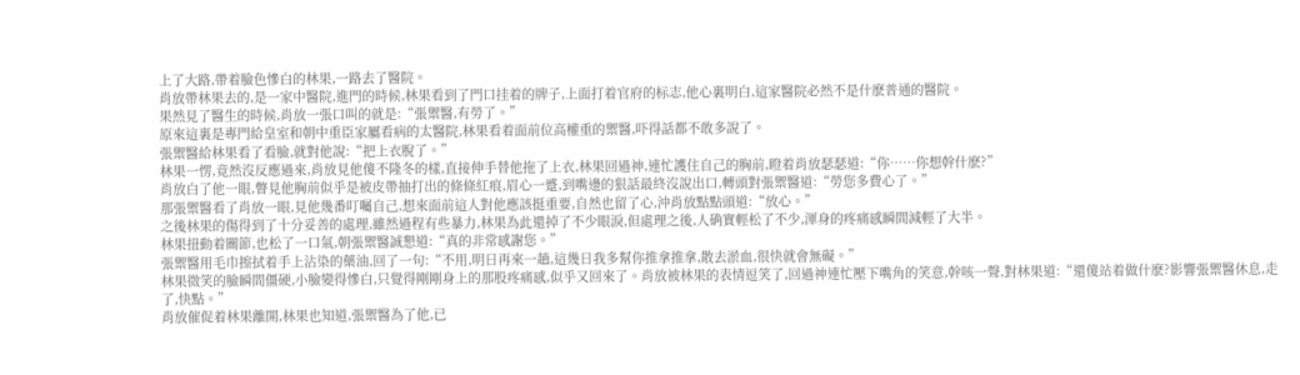上了大路,帶着臉色慘白的林果,一路去了醫院。
肖放帶林果去的,是一家中醫院,進門的時候,林果看到了門口挂着的牌子,上面打着官府的标志,他心裏明白,這家醫院必然不是什麽普通的醫院。
果然見了醫生的時候,肖放一張口叫的就是:“張禦醫,有勞了。”
原來這裏是專門給皇室和朝中重臣家屬看病的太醫院,林果看着面前位高權重的禦醫,吓得話都不敢多說了。
張禦醫給林果看了看臉,就對他說:“把上衣脫了。”
林果一愣,竟然沒反應過來,肖放見他傻不隆冬的樣,直接伸手替他拖了上衣,林果回過神,連忙護住自己的胸前,瞪着肖放瑟瑟道:“你……你想幹什麽?”
肖放白了他一眼,瞥見他胸前似乎是被皮帶抽打出的條條紅痕,眉心一蹙,到嘴邊的狠話最終沒說出口,轉頭對張禦醫道:“勞您多費心了。”
那張禦醫看了肖放一眼,見他幾番叮囑自己,想來面前這人對他應該挺重要,自然也留了心,沖肖放點點頭道:“放心。”
之後林果的傷得到了十分妥善的處理,雖然過程有些暴力,林果為此還掉了不少眼淚,但處理之後,人确實輕松了不少,渾身的疼痛感瞬間減輕了大半。
林果扭動着關節,也松了一口氣,朝張禦醫誠懇道:“真的非常感謝您。”
張禦醫用毛巾擦拭着手上沾染的藥油,回了一句:“不用,明日再來一趟,這幾日我多幫你推拿推拿,散去淤血,很快就會無礙。”
林果微笑的臉瞬間僵硬,小臉變得慘白,只覺得剛剛身上的那股疼痛感,似乎又回來了。肖放被林果的表情逗笑了,回過神連忙壓下嘴角的笑意,幹咳一聲,對林果道:“還傻站着做什麽?影響張禦醫休息,走了,快點。”
肖放催促着林果離開,林果也知道,張禦醫為了他,已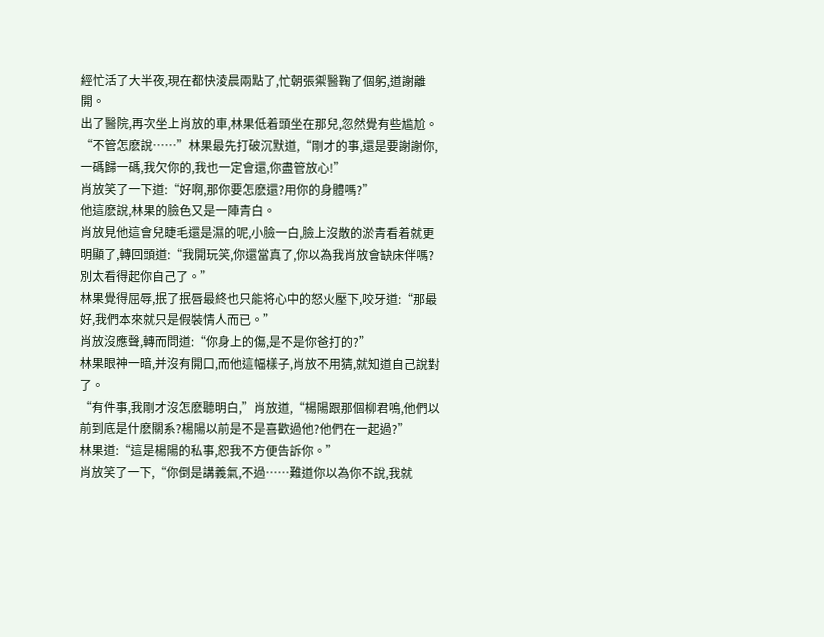經忙活了大半夜,現在都快淩晨兩點了,忙朝張禦醫鞠了個躬,道謝離開。
出了醫院,再次坐上肖放的車,林果低着頭坐在那兒,忽然覺有些尴尬。
“不管怎麽說……”林果最先打破沉默道,“剛才的事,還是要謝謝你,一碼歸一碼,我欠你的,我也一定會還,你盡管放心!”
肖放笑了一下道:“好啊,那你要怎麽還?用你的身體嗎?”
他這麽說,林果的臉色又是一陣青白。
肖放見他這會兒睫毛還是濕的呢,小臉一白,臉上沒散的淤青看着就更明顯了,轉回頭道:“我開玩笑,你還當真了,你以為我肖放會缺床伴嗎?別太看得起你自己了。”
林果覺得屈辱,抿了抿唇最終也只能将心中的怒火壓下,咬牙道:“那最好,我們本來就只是假裝情人而已。”
肖放沒應聲,轉而問道:“你身上的傷,是不是你爸打的?”
林果眼神一暗,并沒有開口,而他這幅樣子,肖放不用猜,就知道自己說對了。
“有件事,我剛才沒怎麽聽明白,”肖放道,“楊陽跟那個柳君鳴,他們以前到底是什麽關系?楊陽以前是不是喜歡過他?他們在一起過?”
林果道:“這是楊陽的私事,恕我不方便告訴你。”
肖放笑了一下,“你倒是講義氣,不過……難道你以為你不說,我就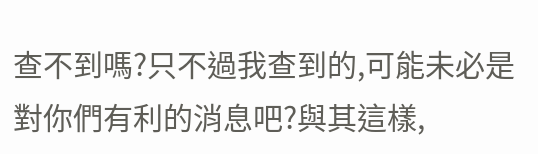查不到嗎?只不過我查到的,可能未必是對你們有利的消息吧?與其這樣,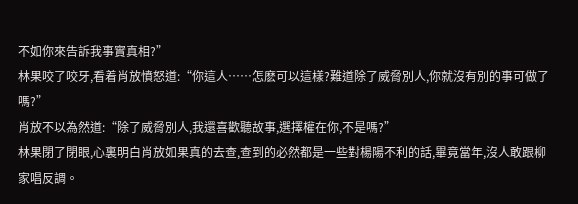不如你來告訴我事實真相?”
林果咬了咬牙,看着肖放憤怒道:“你這人……怎麽可以這樣?難道除了威脅別人,你就沒有別的事可做了嗎?”
肖放不以為然道:“除了威脅別人,我還喜歡聽故事,選擇權在你,不是嗎?”
林果閉了閉眼,心裏明白肖放如果真的去查,查到的必然都是一些對楊陽不利的話,畢竟當年,沒人敢跟柳家唱反調。